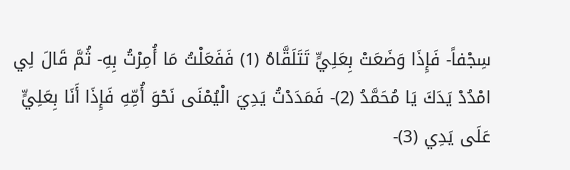سِجْفاً- فَإِذَا وَضَعَتْ بِعَلِيٍّ تَتَلَقَّاهُ (1) فَفَعَلْتُ مَا أُمِرْتُ بِهِ- ثُمَّ قَالَ لِي امْدُدْ يَدَكَ يَا مُحَمَّدُ (2)- فَمَدَدْتُ يَدِيَ الْيُمْنَى نَحْوَ أُمِّهِ فَإِذَا أَنَا بِعَلِيٍّ عَلَى يَدِي (3)-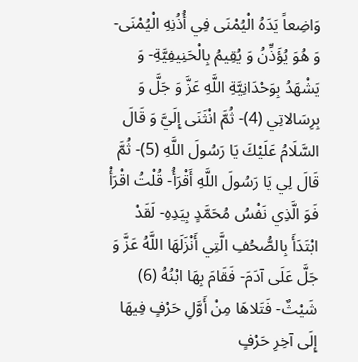وَاضِعاً يَدَهُ الْيُمْنَى فِي أُذُنِهِ الْيُمْنَى- وَ هُوَ يُؤَذِّنُ وَ يُقِيمُ بِالْحَنِيفِيَّةِ- وَ يَشْهَدُ بِوَحْدَانِيَّةِ اللَّهِ عَزَّ وَ جَلَّ وَ بِرِسَالاتِي (4)- ثُمَّ انْثَنَى إِلَيَّ وَ قَالَ السَّلَامُ عَلَيْكَ يَا رَسُولَ اللَّهِ (5)- ثُمَّ قَالَ لِي يَا رَسُولَ اللَّهِ أَقْرَأُ- قُلْتُ اقْرَأْ فَوَ الَّذِي نَفْسُ مُحَمَّدٍ بِيَدِهِ- لَقَدْ ابْتَدَأَ بِالصُّحُفِ الَّتِي أَنْزَلَهَا اللَّهُ عَزَّ وَ جَلَّ عَلَى آدَمَ- فَقَامَ بِهَا ابْنُهُ (6) شَيْثٌ- فَتَلاهَا مِنْ أَوَّلِ حَرْفٍ فِيهَا إِلَى آخِرِ حَرْفٍ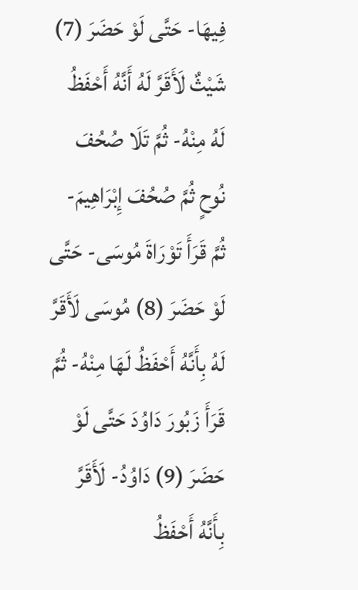فِيهَا- حَتَّى لَوْ حَضَرَ (7) شَيْثٌ لَأَقَرَّ لَهُ أَنَّهُ أَحْفَظُ لَهُ مِنْهُ- ثُمَّ تَلَا صُحُفَ نُوحٍ ثُمَّ صُحُفَ إِبْرَاهِيمَ- ثُمَّ قَرَأَ تَوْرَاةَ مُوسَى- حَتَّى لَوْ حَضَرَ (8) مُوسَى لَأَقَرَّ لَهُ بِأَنَّهُ أَحْفَظُ لَهَا مِنْهُ- ثُمَّ قَرَأَ زَبُورَ دَاوُدَ حَتَّى لَوْ حَضَرَ (9) دَاوُدُ- لَأَقَرَّ بِأَنَّهُ أَحْفَظُ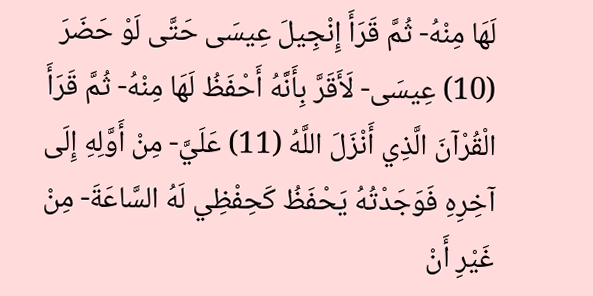لَهَا مِنْهُ- ثُمَّ قَرَأَ إِنْجِيلَ عِيسَى حَتَّى لَوْ حَضَرَ (10) عِيسَى- لَأَقَرَّ بِأَنَّهُ أَحْفَظُ لَهَا مِنْهُ- ثُمَّ قَرَأَ الْقُرْآنَ الَّذِي أَنْزَلَ اللَّهُ (11) عَلَيَّ- مِنْ أَوَّلِهِ إِلَى آخِرِهِ فَوَجَدْتُهُ يَحْفَظُ كَحِفْظِي لَهُ السَّاعَةَ- مِنْ غَيْرِ أَنْ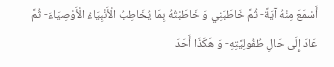أَسْمَعَ مِنْهُ آيَةً- ثُمَّ خَاطَبَنِي وَ خَاطَبْتُهُ بِمَا يُخَاطِبُ الْأَنْبِيَاءُ الْأَوْصِيَاءَ- ثُمَّ عَادَ إِلَى حَالِ طُفُولِيَّتِهِ- وَ هَكَذَا أَحَدَ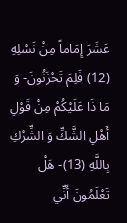عَشَرَ إِمَاماً مِنْ نَسْلِهِ (12) فَلِمَ تَحْزَنُونَ- وَ مَا ذَا عَلَيْكُمْ مِنْ قَوْلِ أَهْلِ الشَّكِّ وَ الشِّرْكِ بِاللَّهِ (13)- هَلْ تَعْلَمُونَ أَنِّي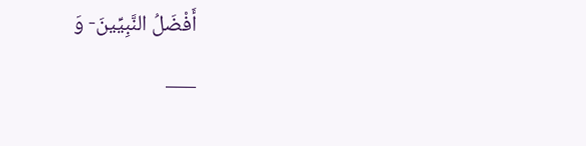أَفْضَلُ النَّبِيِّينَ- وَ
___